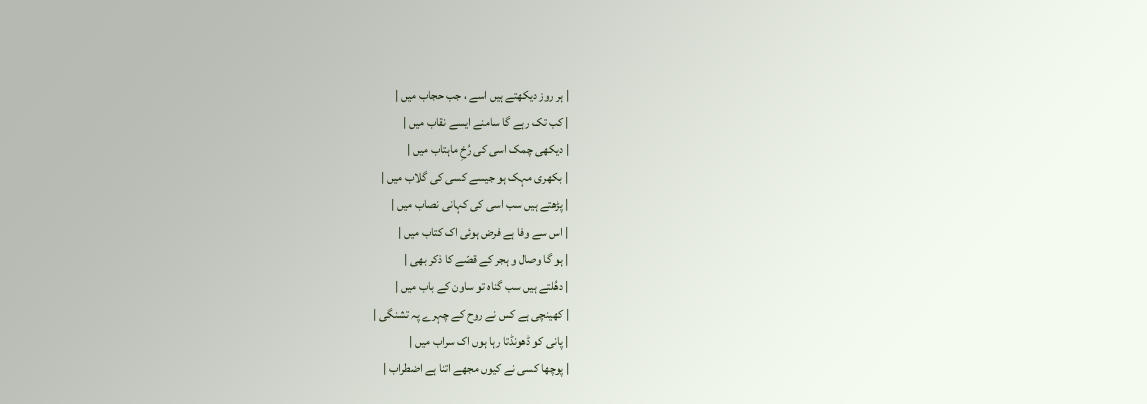| ہر روز دیکھتے ہیں اسے ، جب حجاب میں |
| کب تک رہے گا سامنے ایسے نقاب میں |
| دیکھی چمک اسی کی رُخِ ماہتاب میں |
| بکھری مہک ہو جیسے کسی کی گلاب میں |
| پڑھتے ہیں سب اسی کی کہانی نصاب میں |
| اس سے وفا ہے فرض ہوئی اک کتاب میں |
| ہو گا وصال و ہجر کے قصّے کا ذکر بھی |
| دھُلتے ہیں سب گناہ تو ساون کے باب میں |
| کھینچی ہے کس نے روح کے چہرے پہ تشنگی |
| پانی کو ڈھونڈتا رہا ہوں اک سراب میں |
| پوچھا کسی نے کیوں مجھے اتنا ہے اضطراب |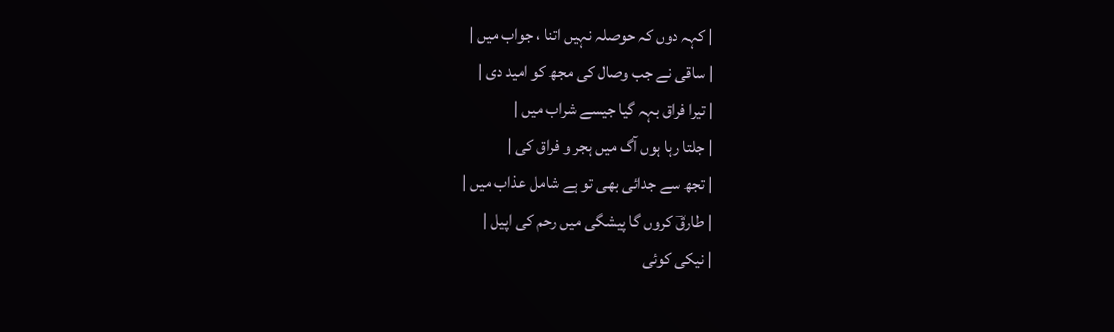| کہہ دوں کہ حوصلہ نہیں اتنا ، جواب میں |
| ساقی نے جب وصال کی مجھ کو امید دی |
| تیرا فراق بہہ گیا جیسے شراب میں |
| جلتا رہا ہوں آگ میں ہجر و فراق کی |
| تجھ سے جدائی بھی تو ہے شامل عذاب میں |
| طارقؔ کروں گا پیشگی میں رحم کی اپیل |
| نیکی کوئی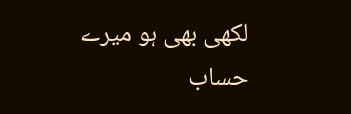لکھی بھی ہو میرے حساب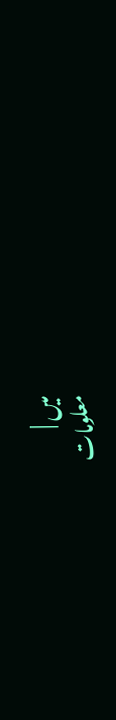میں |
معلومات